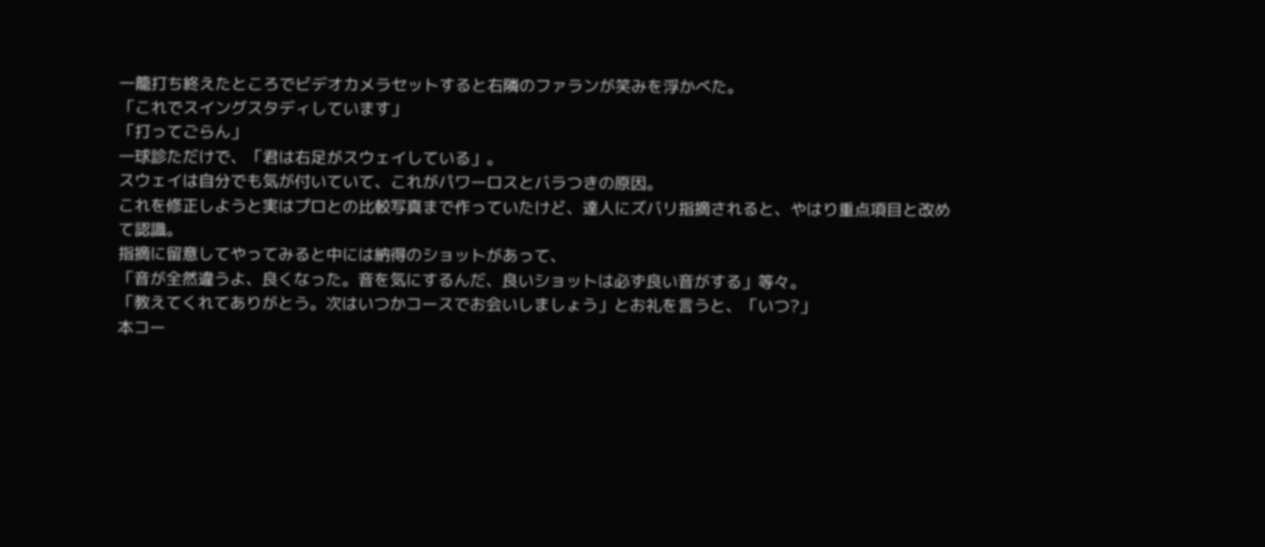一籠打ち終えたところでビデオカメラセットすると右隣のファランが笑みを浮かべた。
「これでスイングスタディしています」
「打ってごらん」
一球診ただけで、「君は右足がスウェイしている」。
スウェイは自分でも気が付いていて、これがパワーロスとバラつきの原因。
これを修正しようと実はプロとの比較写真まで作っていたけど、達人にズバリ指摘されると、やはり重点項目と改めて認識。
指摘に留意してやってみると中には納得のショットがあって、
「音が全然違うよ、良くなった。音を気にするんだ、良いショットは必ず良い音がする」等々。
「教えてくれてありがとう。次はいつかコースでお会いしましょう」とお礼を言うと、「いつ?」
本コー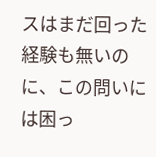スはまだ回った経験も無いのに、この問いには困っ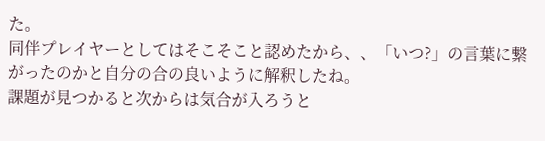た。
同伴プレイヤーとしてはそこそこと認めたから、、「いつ?」の言葉に繋がったのかと自分の合の良いように解釈したね。
課題が見つかると次からは気合が入ろうと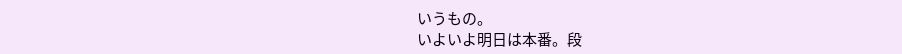いうもの。
いよいよ明日は本番。段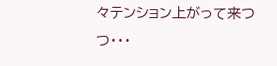々テンション上がって来つつ・・・